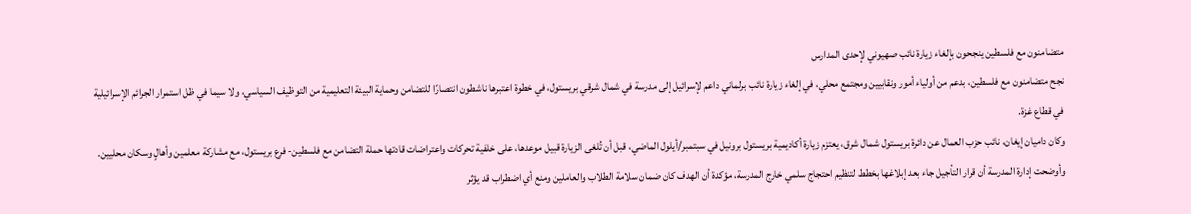متضامنون مع فلسطين ينجحون بإلغاء زيارة نائب صهيوني لإحدى المدارس
نجح متضامنون مع فلسطين، بدعم من أولياء أمور ونقابيين ومجتمع محلي، في إلغاء زيارة نائب برلماني داعم لإسرائيل إلى مدرسة في شمال شرقي بريستول، في خطوة اعتبرها ناشطون انتصارًا للتضامن وحماية البيئة التعليمية من التوظيف السياسي، ولا سيما في ظل استمرار الجرائم الإسرائيلية في قطاع غزة.
وكان داميان إيغان، نائب حزب العمال عن دائرة بريستول شمال شرق، يعتزم زيارة أكاديمية بريستول برونيل في سبتمبر/أيلول الماضي، قبل أن تُلغى الزيارة قبيل موعدها، على خلفية تحركات واعتراضات قادتها حملة التضامن مع فلسطين- فرع بريستول، مع مشاركة معلمين وأهالٍ وسكان محليين.
وأوضحت إدارة المدرسة أن قرار التأجيل جاء بعد إبلاغها بخطط لتنظيم احتجاج سلمي خارج المدرسة، مؤكدة أن الهدف كان ضمان سلامة الطلاب والعاملين ومنع أي اضطراب قد يؤثر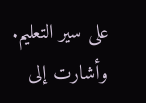على سير التعليم. وأشارت إلى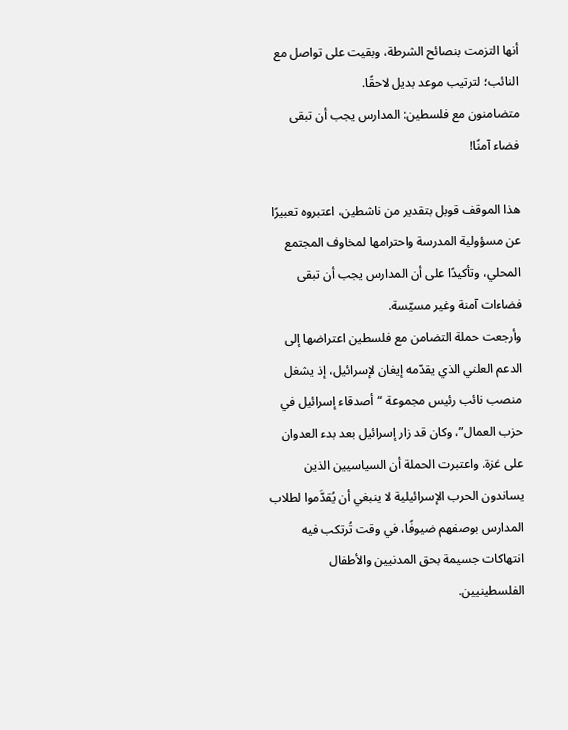أنها التزمت بنصائح الشرطة، وبقيت على تواصل مع النائب؛ لترتيب موعد بديل لاحقًا.
متضامنون مع فلسطين: المدارس يجب أن تبقى فضاء آمنًا!

هذا الموقف قوبل بتقدير من ناشطين، اعتبروه تعبيرًا عن مسؤولية المدرسة واحترامها لمخاوف المجتمع المحلي، وتأكيدًا على أن المدارس يجب أن تبقى فضاءات آمنة وغير مسيّسة.
وأرجعت حملة التضامن مع فلسطين اعتراضها إلى الدعم العلني الذي يقدّمه إيغان لإسرائيل، إذ يشغل منصب نائب رئيس مجموعة “أصدقاء إسرائيل في حزب العمال”، وكان قد زار إسرائيل بعد بدء العدوان على غزة. واعتبرت الحملة أن السياسيين الذين يساندون الحرب الإسرائيلية لا ينبغي أن يُقدَّموا لطلاب المدارس بوصفهم ضيوفًا، في وقت تُرتكب فيه انتهاكات جسيمة بحق المدنيين والأطفال الفلسطينيين.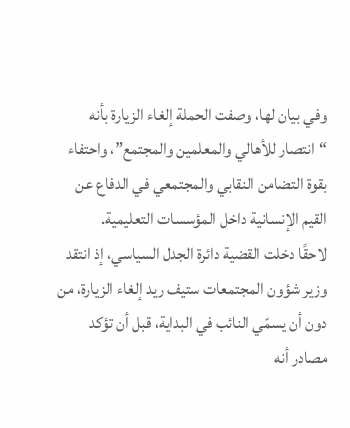وفي بيان لها، وصفت الحملة إلغاء الزيارة بأنه “انتصار للأهالي والمعلمين والمجتمع”، واحتفاء بقوة التضامن النقابي والمجتمعي في الدفاع عن القيم الإنسانية داخل المؤسسات التعليمية.
لاحقًا دخلت القضية دائرة الجدل السياسي، إذ انتقد وزير شؤون المجتمعات ستيف ريد إلغاء الزيارة، من دون أن يسمّي النائب في البداية، قبل أن تؤكد مصادر أنه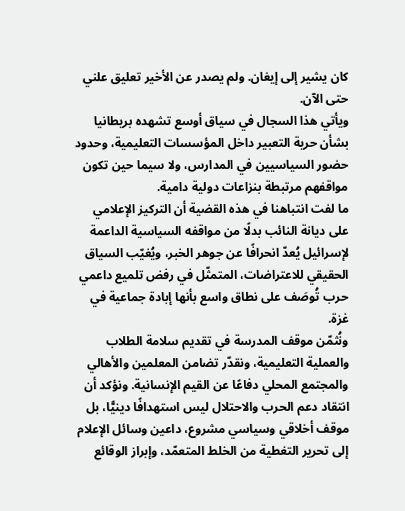كان يشير إلى إيغان. ولم يصدر عن الأخير تعليق علني حتى الآن.
ويأتي هذا السجال في سياق أوسع تشهده بريطانيا بشأن حرية التعبير داخل المؤسسات التعليمية، وحدود حضور السياسيين في المدارس، ولا سيما حين تكون مواقفهم مرتبطة بنزاعات دولية دامية.
ما لفت انتباهنا في هذه القضية أن التركيز الإعلامي على ديانة النائب بدلًا من مواقفه السياسية الداعمة لإسرائيل يُعدّ انحرافًا عن جوهر الخبر، ويُغيّب السياق الحقيقي للاعتراضات، المتمثّل في رفض تلميع داعمي حرب تُوصَف على نطاق واسع بأنها إبادة جماعية في غزة.
ونُثمّن موقف المدرسة في تقديم سلامة الطلاب والعملية التعليمية، ونقدّر تضامن المعلمين والأهالي والمجتمع المحلي دفاعًا عن القيم الإنسانية. ونؤكد أن انتقاد دعم الحرب والاحتلال ليس استهدافًا دينيًّا، بل موقف أخلاقي وسياسي مشروع، داعين وسائل الإعلام إلى تحرير التغطية من الخلط المتعمّد، وإبراز الوقائع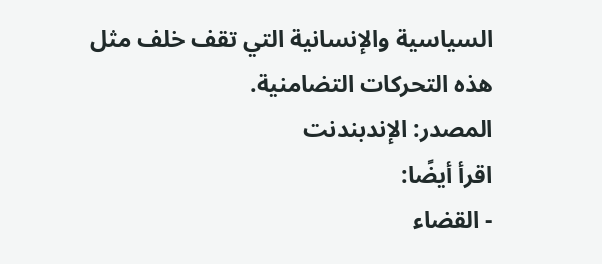السياسية والإنسانية التي تقف خلف مثل هذه التحركات التضامنية.
المصدر: الإندبندنت
اقرأ أيضًا:
- القضاء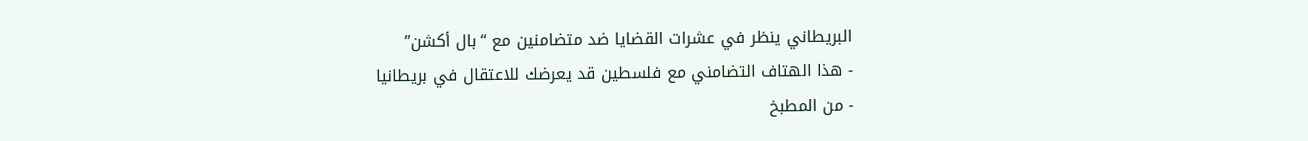البريطاني ينظر في عشرات القضايا ضد متضامنين مع “بال أكشن”
- هذا الهتاف التضامني مع فلسطين قد يعرضك للاعتقال في بريطانيا
- من المطبخ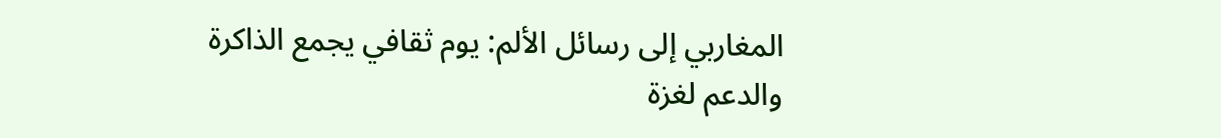المغاربي إلى رسائل الألم: يوم ثقافي يجمع الذاكرة والدعم لغزة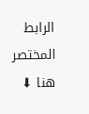الرابط المختصر هنا ⬇